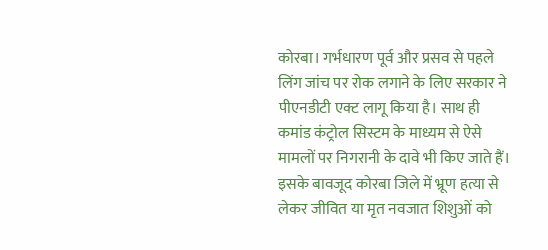कोरबा। गर्भधारण पूर्व और प्रसव से पहले लिंग जांच पर रोक लगाने के लिए सरकार ने पीएनडीटी एक्ट लागू किया है। साथ ही कमांड कंट्रोल सिस्टम के माध्यम से ऐसे मामलों पर निगरानी के दावे भी किए जाते हैं। इसके बावजूद कोरबा जिले में भ्रूण हत्या से लेकर जीवित या मृत नवजात शिशुओं को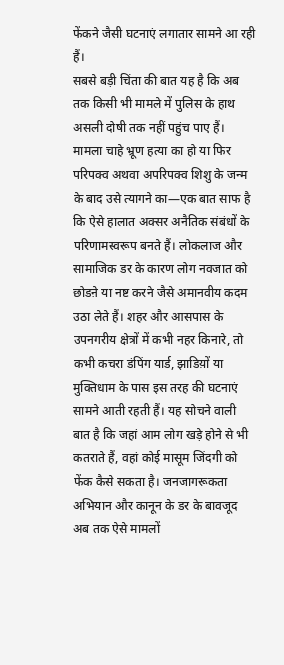फेंकने जैसी घटनाएं लगातार सामने आ रही हैं।
सबसे बड़ी चिंता की बात यह है कि अब तक किसी भी मामले में पुलिस के हाथ असली दोषी तक नहीं पहुंच पाए हैं। मामला चाहे भ्रूण हत्या का हो या फिर परिपक्व अथवा अपरिपक्व शिशु के जन्म के बाद उसे त्यागने का—एक बात साफ है कि ऐसे हालात अक्सर अनैतिक संबंधों के परिणामस्वरूप बनते हैं। लोकलाज और सामाजिक डर के कारण लोग नवजात को छोडऩे या नष्ट करने जैसे अमानवीय कदम उठा लेते हैं। शहर और आसपास के उपनगरीय क्षेत्रों में कभी नहर किनारे, तो कभी कचरा डंपिंग यार्ड, झाडिय़ों या मुक्तिधाम के पास इस तरह की घटनाएं सामने आती रहती हैं। यह सोचने वाली बात है कि जहां आम लोग खड़े होने से भी कतराते हैं, वहां कोई मासूम जिंदगी को फेंक कैसे सकता है। जनजागरूकता अभियान और कानून के डर के बावजूद अब तक ऐसे मामलों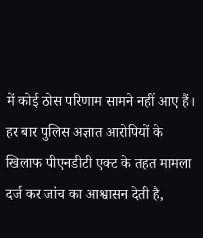में कोई ठोस परिणाम सामने नहीं आए हैं। हर बार पुलिस अज्ञात आरोपियों के खिलाफ पीएनडीटी एक्ट के तहत मामला दर्ज कर जांच का आश्वासन देती है,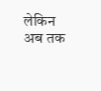लेकिन अब तक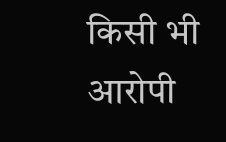किसी भी आरोपी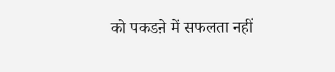को पकडऩे में सफलता नहीं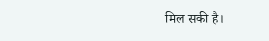मिल सकी है।